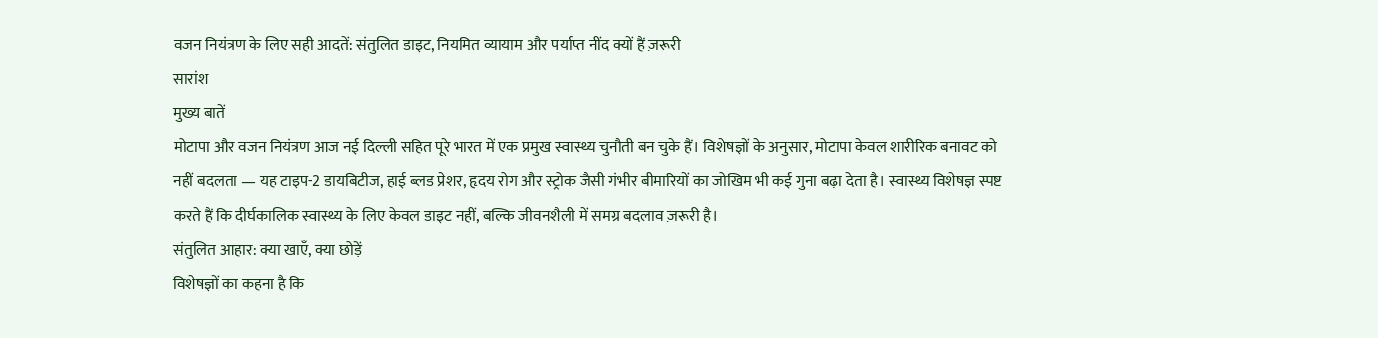वजन नियंत्रण के लिए सही आदतें: संतुलित डाइट, नियमित व्यायाम और पर्याप्त नींद क्यों हैं ज़रूरी
सारांश
मुख्य बातें
मोटापा और वजन नियंत्रण आज नई दिल्ली सहित पूरे भारत में एक प्रमुख स्वास्थ्य चुनौती बन चुके हैं। विशेषज्ञों के अनुसार, मोटापा केवल शारीरिक बनावट को नहीं बदलता — यह टाइप-2 डायबिटीज, हाई ब्लड प्रेशर, हृदय रोग और स्ट्रोक जैसी गंभीर बीमारियों का जोखिम भी कई गुना बढ़ा देता है। स्वास्थ्य विशेषज्ञ स्पष्ट करते हैं कि दीर्घकालिक स्वास्थ्य के लिए केवल डाइट नहीं, बल्कि जीवनशैली में समग्र बदलाव ज़रूरी है।
संतुलित आहार: क्या खाएँ, क्या छोड़ें
विशेषज्ञों का कहना है कि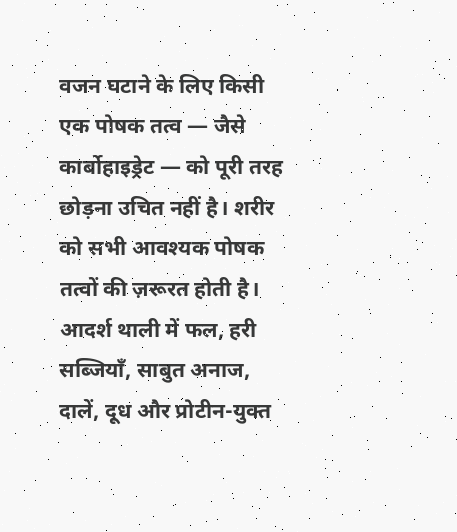वजन घटाने के लिए किसी एक पोषक तत्व — जैसे कार्बोहाइड्रेट — को पूरी तरह छोड़ना उचित नहीं है। शरीर को सभी आवश्यक पोषक तत्वों की ज़रूरत होती है। आदर्श थाली में फल, हरी सब्जियाँ, साबुत अनाज, दालें, दूध और प्रोटीन-युक्त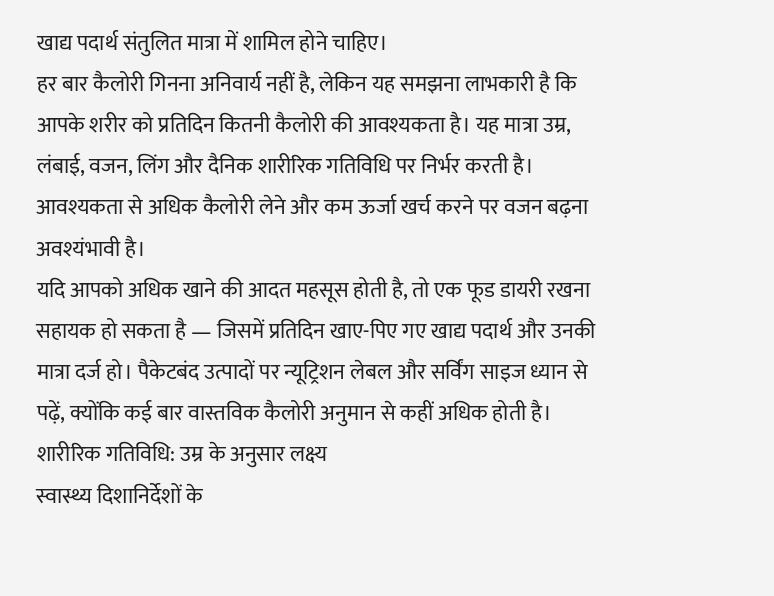खाद्य पदार्थ संतुलित मात्रा में शामिल होने चाहिए।
हर बार कैलोरी गिनना अनिवार्य नहीं है, लेकिन यह समझना लाभकारी है कि आपके शरीर को प्रतिदिन कितनी कैलोरी की आवश्यकता है। यह मात्रा उम्र, लंबाई, वजन, लिंग और दैनिक शारीरिक गतिविधि पर निर्भर करती है। आवश्यकता से अधिक कैलोरी लेने और कम ऊर्जा खर्च करने पर वजन बढ़ना अवश्यंभावी है।
यदि आपको अधिक खाने की आदत महसूस होती है, तो एक फूड डायरी रखना सहायक हो सकता है — जिसमें प्रतिदिन खाए-पिए गए खाद्य पदार्थ और उनकी मात्रा दर्ज हो। पैकेटबंद उत्पादों पर न्यूट्रिशन लेबल और सर्विंग साइज ध्यान से पढ़ें, क्योंकि कई बार वास्तविक कैलोरी अनुमान से कहीं अधिक होती है।
शारीरिक गतिविधि: उम्र के अनुसार लक्ष्य
स्वास्थ्य दिशानिर्देशों के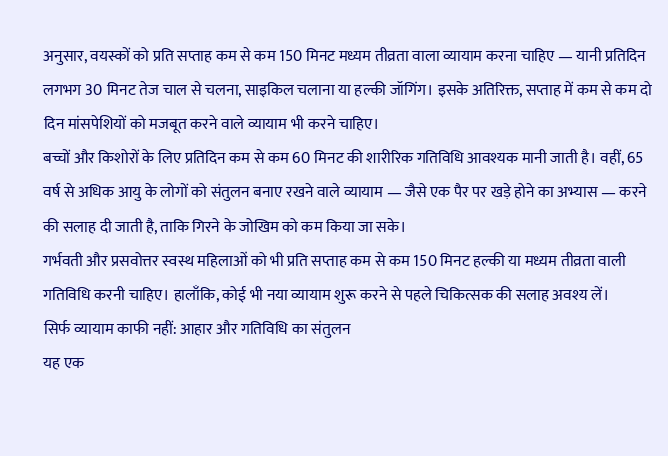अनुसार, वयस्कों को प्रति सप्ताह कम से कम 150 मिनट मध्यम तीव्रता वाला व्यायाम करना चाहिए — यानी प्रतिदिन लगभग 30 मिनट तेज चाल से चलना, साइकिल चलाना या हल्की जॉगिंग। इसके अतिरिक्त, सप्ताह में कम से कम दो दिन मांसपेशियों को मजबूत करने वाले व्यायाम भी करने चाहिए।
बच्चों और किशोरों के लिए प्रतिदिन कम से कम 60 मिनट की शारीरिक गतिविधि आवश्यक मानी जाती है। वहीं, 65 वर्ष से अधिक आयु के लोगों को संतुलन बनाए रखने वाले व्यायाम — जैसे एक पैर पर खड़े होने का अभ्यास — करने की सलाह दी जाती है, ताकि गिरने के जोखिम को कम किया जा सके।
गर्भवती और प्रसवोत्तर स्वस्थ महिलाओं को भी प्रति सप्ताह कम से कम 150 मिनट हल्की या मध्यम तीव्रता वाली गतिविधि करनी चाहिए। हालाँकि, कोई भी नया व्यायाम शुरू करने से पहले चिकित्सक की सलाह अवश्य लें।
सिर्फ व्यायाम काफी नहीं: आहार और गतिविधि का संतुलन
यह एक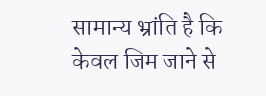सामान्य भ्रांति है कि केवल जिम जाने से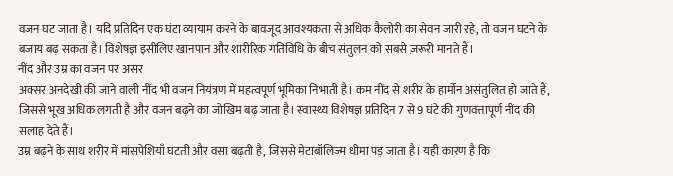वजन घट जाता है। यदि प्रतिदिन एक घंटा व्यायाम करने के बावजूद आवश्यकता से अधिक कैलोरी का सेवन जारी रहे, तो वजन घटने के बजाय बढ़ सकता है। विशेषज्ञ इसीलिए खानपान और शारीरिक गतिविधि के बीच संतुलन को सबसे ज़रूरी मानते हैं।
नींद और उम्र का वजन पर असर
अक्सर अनदेखी की जाने वाली नींद भी वजन नियंत्रण में महत्वपूर्ण भूमिका निभाती है। कम नींद से शरीर के हार्मोन असंतुलित हो जाते हैं, जिससे भूख अधिक लगती है और वजन बढ़ने का जोखिम बढ़ जाता है। स्वास्थ्य विशेषज्ञ प्रतिदिन 7 से 9 घंटे की गुणवत्तापूर्ण नींद की सलाह देते हैं।
उम्र बढ़ने के साथ शरीर में मांसपेशियाँ घटती और वसा बढ़ती है, जिससे मेटाबॉलिज्म धीमा पड़ जाता है। यही कारण है कि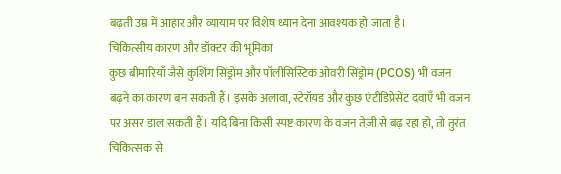बढ़ती उम्र में आहार और व्यायाम पर विशेष ध्यान देना आवश्यक हो जाता है।
चिकित्सीय कारण और डॉक्टर की भूमिका
कुछ बीमारियाँ जैसे कुशिंग सिंड्रोम और पॉलीसिस्टिक ओवरी सिंड्रोम (PCOS) भी वजन बढ़ने का कारण बन सकती हैं। इसके अलावा, स्टेरॉयड और कुछ एंटीडिप्रेसेंट दवाएँ भी वजन पर असर डाल सकती हैं। यदि बिना किसी स्पष्ट कारण के वजन तेज़ी से बढ़ रहा हो, तो तुरंत चिकित्सक से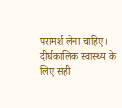परामर्श लेना चाहिए। दीर्घकालिक स्वास्थ्य के लिए सही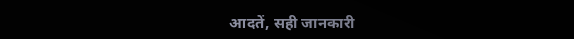आदतें, सही जानकारी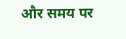और समय पर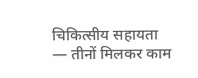चिकित्सीय सहायता — तीनों मिलकर काम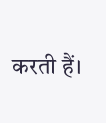करती हैं।